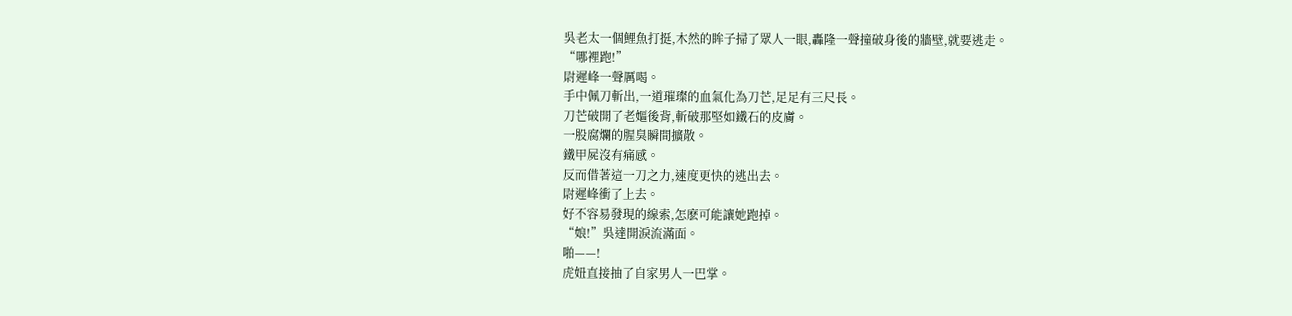吳老太一個鯉魚打挺,木然的眸子掃了眾人一眼,轟隆一聲撞破身後的牆壁,就要逃走。
“哪裡跑!”
尉遲峰一聲厲喝。
手中佩刀斬出,一道璀璨的血氣化為刀芒,足足有三尺長。
刀芒破開了老嫗後背,斬破那堅如鐵石的皮膚。
一股腐爛的腥臭瞬間擴散。
鐵甲屍沒有痛感。
反而借著這一刀之力,速度更快的逃出去。
尉遲峰衝了上去。
好不容易發現的線索,怎麽可能讓她跑掉。
“娘!”吳達開淚流滿面。
啪——!
虎妞直接抽了自家男人一巴掌。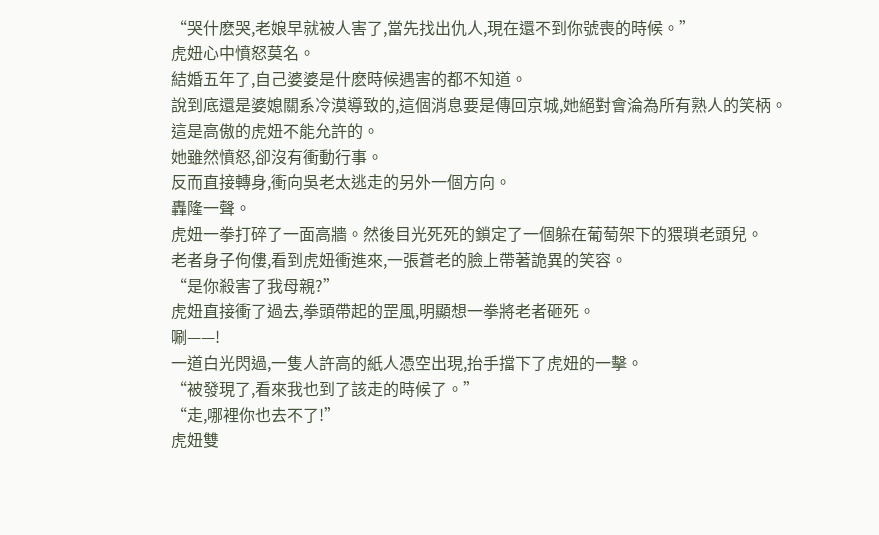“哭什麽哭,老娘早就被人害了,當先找出仇人,現在還不到你號喪的時候。”
虎妞心中憤怒莫名。
結婚五年了,自己婆婆是什麽時候遇害的都不知道。
說到底還是婆媳關系冷漠導致的,這個消息要是傳回京城,她絕對會淪為所有熟人的笑柄。
這是高傲的虎妞不能允許的。
她雖然憤怒,卻沒有衝動行事。
反而直接轉身,衝向吳老太逃走的另外一個方向。
轟隆一聲。
虎妞一拳打碎了一面高牆。然後目光死死的鎖定了一個躲在葡萄架下的猥瑣老頭兒。
老者身子佝僂,看到虎妞衝進來,一張蒼老的臉上帶著詭異的笑容。
“是你殺害了我母親?”
虎妞直接衝了過去,拳頭帶起的罡風,明顯想一拳將老者砸死。
唰——!
一道白光閃過,一隻人許高的紙人憑空出現,抬手擋下了虎妞的一擊。
“被發現了,看來我也到了該走的時候了。”
“走,哪裡你也去不了!”
虎妞雙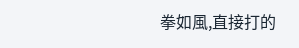拳如風,直接打的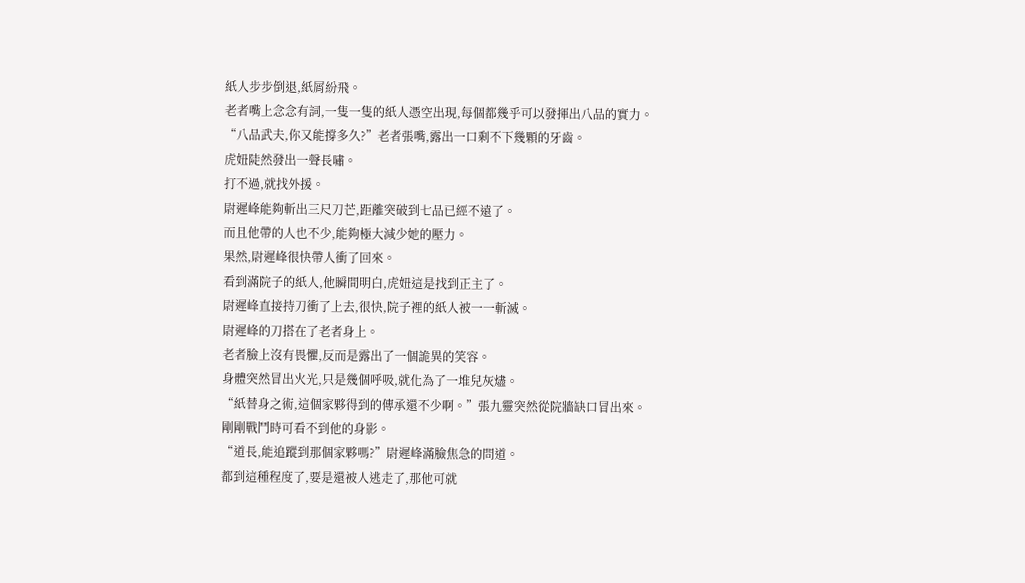紙人步步倒退,紙屑紛飛。
老者嘴上念念有詞,一隻一隻的紙人憑空出現,每個都幾乎可以發揮出八品的實力。
“八品武夫,你又能撐多久?”老者張嘴,露出一口剩不下幾顆的牙齒。
虎妞陡然發出一聲長嘯。
打不過,就找外援。
尉遲峰能夠斬出三尺刀芒,距離突破到七品已經不遠了。
而且他帶的人也不少,能夠極大減少她的壓力。
果然,尉遲峰很快帶人衝了回來。
看到滿院子的紙人,他瞬間明白,虎妞這是找到正主了。
尉遲峰直接持刀衝了上去,很快,院子裡的紙人被一一斬滅。
尉遲峰的刀搭在了老者身上。
老者臉上沒有畏懼,反而是露出了一個詭異的笑容。
身體突然冒出火光,只是幾個呼吸,就化為了一堆兒灰燼。
“紙替身之術,這個家夥得到的傳承還不少啊。”張九靈突然從院牆缺口冒出來。
剛剛戰鬥時可看不到他的身影。
“道長,能追蹤到那個家夥嗎?”尉遲峰滿臉焦急的問道。
都到這種程度了,要是還被人逃走了,那他可就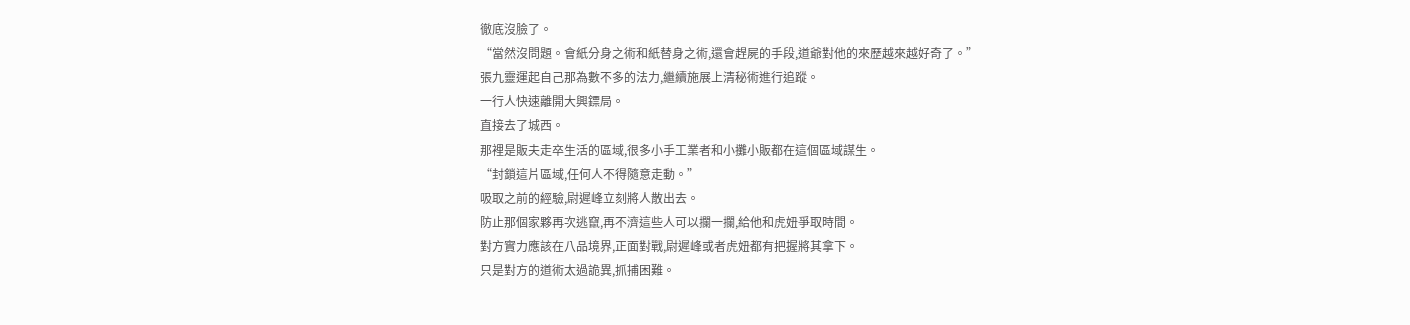徹底沒臉了。
“當然沒問題。會紙分身之術和紙替身之術,還會趕屍的手段,道爺對他的來歷越來越好奇了。”
張九靈運起自己那為數不多的法力,繼續施展上清秘術進行追蹤。
一行人快速離開大興鏢局。
直接去了城西。
那裡是販夫走卒生活的區域,很多小手工業者和小攤小販都在這個區域謀生。
“封鎖這片區域,任何人不得隨意走動。”
吸取之前的經驗,尉遲峰立刻將人散出去。
防止那個家夥再次逃竄,再不濟這些人可以攔一攔,給他和虎妞爭取時間。
對方實力應該在八品境界,正面對戰,尉遲峰或者虎妞都有把握將其拿下。
只是對方的道術太過詭異,抓捕困難。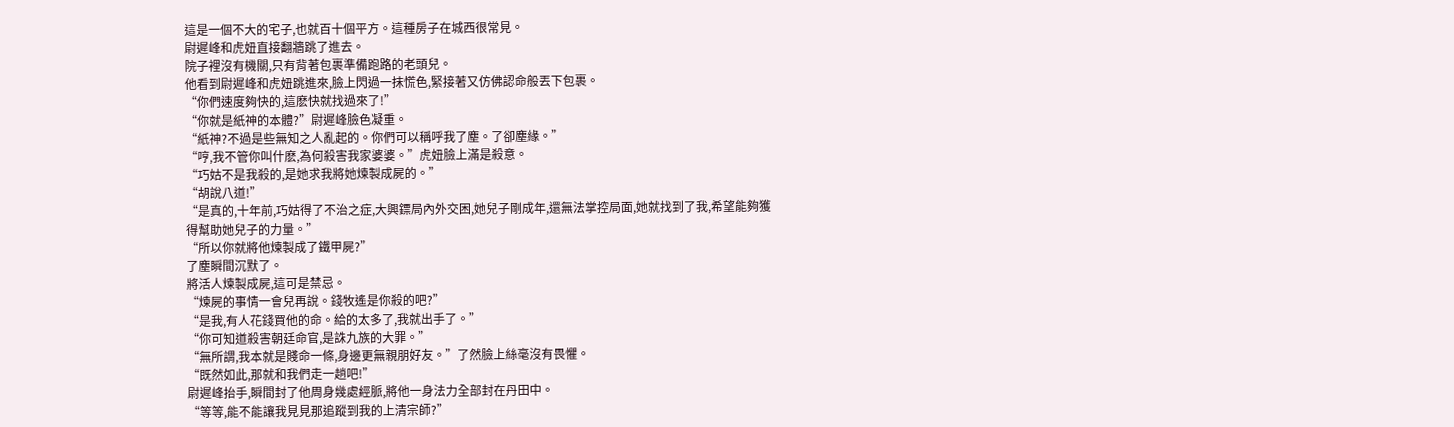這是一個不大的宅子,也就百十個平方。這種房子在城西很常見。
尉遲峰和虎妞直接翻牆跳了進去。
院子裡沒有機關,只有背著包裹準備跑路的老頭兒。
他看到尉遲峰和虎妞跳進來,臉上閃過一抹慌色,緊接著又仿佛認命般丟下包裹。
“你們速度夠快的,這麽快就找過來了!”
“你就是紙神的本體?”尉遲峰臉色凝重。
“紙神?不過是些無知之人亂起的。你們可以稱呼我了塵。了卻塵緣。”
“哼,我不管你叫什麽,為何殺害我家婆婆。”虎妞臉上滿是殺意。
“巧姑不是我殺的,是她求我將她煉製成屍的。”
“胡說八道!”
“是真的,十年前,巧姑得了不治之症,大興鏢局內外交困,她兒子剛成年,還無法掌控局面,她就找到了我,希望能夠獲得幫助她兒子的力量。”
“所以你就將他煉製成了鐵甲屍?”
了塵瞬間沉默了。
將活人煉製成屍,這可是禁忌。
“煉屍的事情一會兒再說。錢牧遙是你殺的吧?”
“是我,有人花錢買他的命。給的太多了,我就出手了。”
“你可知道殺害朝廷命官,是誅九族的大罪。”
“無所謂,我本就是賤命一條,身邊更無親朋好友。”了然臉上絲毫沒有畏懼。
“既然如此,那就和我們走一趟吧!”
尉遲峰抬手,瞬間封了他周身幾處經脈,將他一身法力全部封在丹田中。
“等等,能不能讓我見見那追蹤到我的上清宗師?”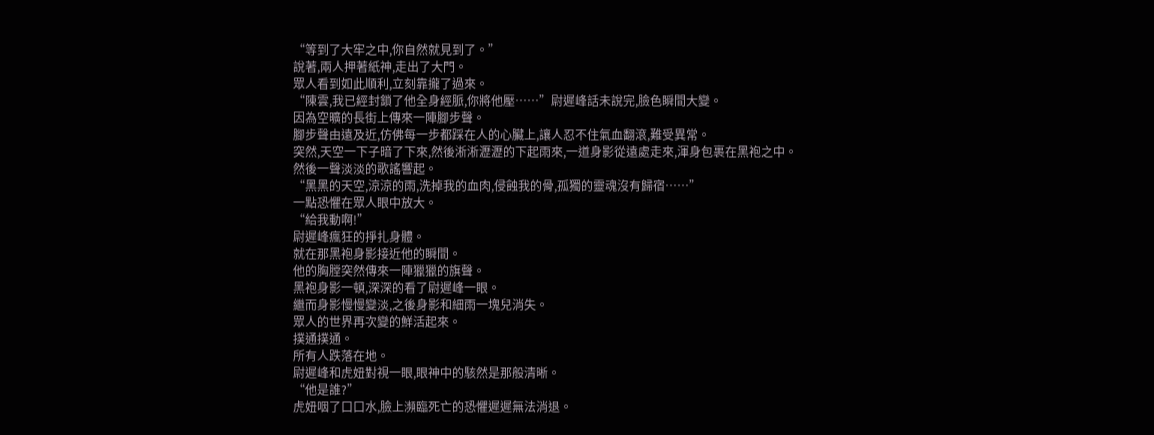“等到了大牢之中,你自然就見到了。”
說著,兩人押著紙神,走出了大門。
眾人看到如此順利,立刻靠攏了過來。
“陳雲,我已經封鎖了他全身經脈,你將他壓……”尉遲峰話未說完,臉色瞬間大變。
因為空曠的長街上傳來一陣腳步聲。
腳步聲由遠及近,仿佛每一步都踩在人的心臟上,讓人忍不住氣血翻滾,難受異常。
突然,天空一下子暗了下來,然後淅淅瀝瀝的下起雨來,一道身影從遠處走來,渾身包裹在黑袍之中。
然後一聲淡淡的歌謠響起。
“黑黑的天空,涼涼的雨,洗掉我的血肉,侵蝕我的骨,孤獨的靈魂沒有歸宿……”
一點恐懼在眾人眼中放大。
“給我動啊!”
尉遲峰瘋狂的掙扎身體。
就在那黑袍身影接近他的瞬間。
他的胸膛突然傳來一陣獵獵的旗聲。
黑袍身影一頓,深深的看了尉遲峰一眼。
繼而身影慢慢變淡,之後身影和細雨一塊兒消失。
眾人的世界再次變的鮮活起來。
撲通撲通。
所有人跌落在地。
尉遲峰和虎妞對視一眼,眼神中的駭然是那般清晰。
“他是誰?”
虎妞咽了口口水,臉上瀕臨死亡的恐懼遲遲無法消退。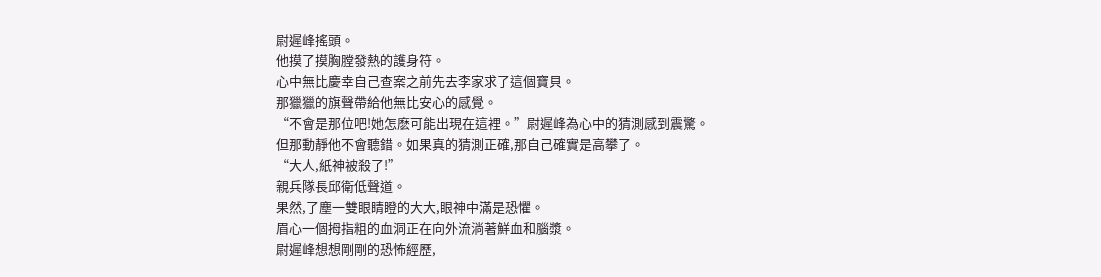尉遲峰搖頭。
他摸了摸胸膛發熱的護身符。
心中無比慶幸自己查案之前先去李家求了這個寶貝。
那獵獵的旗聲帶給他無比安心的感覺。
“不會是那位吧!她怎麽可能出現在這裡。”尉遲峰為心中的猜測感到震驚。
但那動靜他不會聽錯。如果真的猜測正確,那自己確實是高攀了。
“大人,紙神被殺了!”
親兵隊長邱衛低聲道。
果然,了塵一雙眼睛瞪的大大,眼神中滿是恐懼。
眉心一個拇指粗的血洞正在向外流淌著鮮血和腦漿。
尉遲峰想想剛剛的恐怖經歷,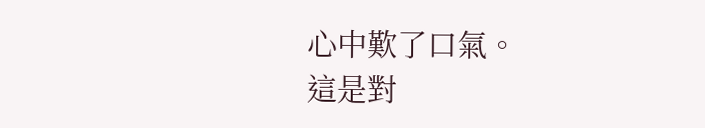心中歎了口氣。
這是對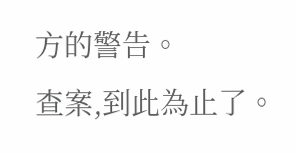方的警告。
查案,到此為止了。